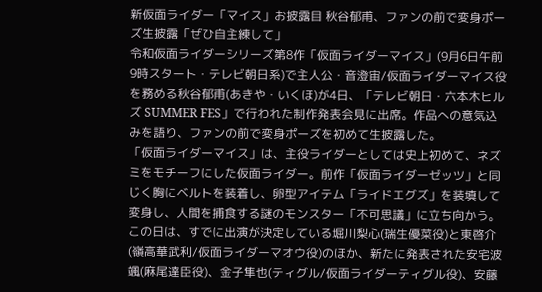新仮面ライダー「マイス」お披露目 秋谷郁甫、ファンの前で変身ポーズ生披露「ぜひ自主練して」
令和仮面ライダーシリーズ第8作「仮面ライダーマイス」(9月6日午前9時スタート・テレビ朝日系)で主人公・音澄宙/仮面ライダーマイス役を務める秋谷郁甫(あきや・いくほ)が4日、「テレビ朝日・六本木ヒルズ SUMMER FES」で行われた制作発表会見に出席。作品への意気込みを語り、ファンの前で変身ポーズを初めて生披露した。
「仮面ライダーマイス」は、主役ライダーとしては史上初めて、ネズミをモチーフにした仮面ライダー。前作「仮面ライダーゼッツ」と同じく胸にベルトを装着し、卵型アイテム「ライドエグズ」を装填して変身し、人間を捕食する謎のモンスター「不可思議」に立ち向かう。
この日は、すでに出演が決定している堀川梨心(瑞生優菜役)と東啓介(嶺高華武利/仮面ライダーマオウ役)のほか、新たに発表された安宅波颯(麻尾達臣役)、金子隼也(ティグル/仮面ライダーティグル役)、安藤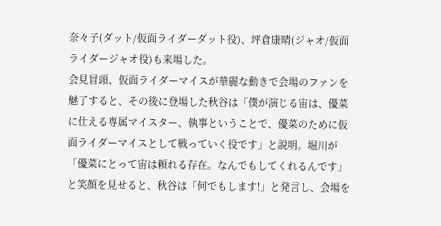奈々子(ダット/仮面ライダーダット役)、坪倉康晴(ジャオ/仮面ライダージャオ役)も来場した。
会見冒頭、仮面ライダーマイスが華麗な動きで会場のファンを魅了すると、その後に登場した秋谷は「僕が演じる宙は、優菜に仕える専属マイスター、執事ということで、優菜のために仮面ライダーマイスとして戦っていく役です」と説明。堀川が「優菜にとって宙は頼れる存在。なんでもしてくれるんです」と笑顔を見せると、秋谷は「何でもします!」と発言し、会場を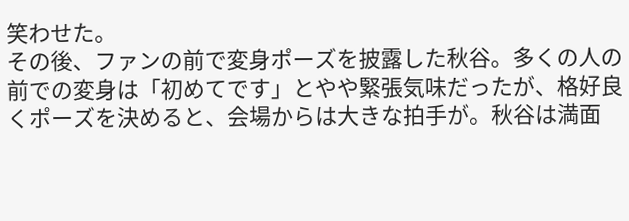笑わせた。
その後、ファンの前で変身ポーズを披露した秋谷。多くの人の前での変身は「初めてです」とやや緊張気味だったが、格好良くポーズを決めると、会場からは大きな拍手が。秋谷は満面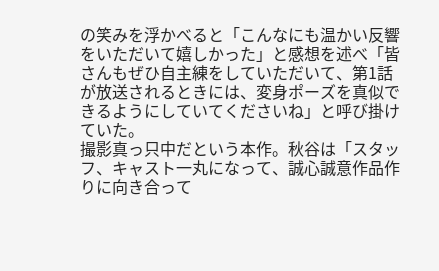の笑みを浮かべると「こんなにも温かい反響をいただいて嬉しかった」と感想を述べ「皆さんもぜひ自主練をしていただいて、第1話が放送されるときには、変身ポーズを真似できるようにしていてくださいね」と呼び掛けていた。
撮影真っ只中だという本作。秋谷は「スタッフ、キャスト一丸になって、誠心誠意作品作りに向き合って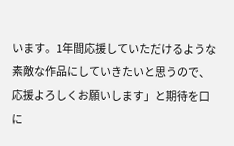います。1年間応援していただけるような素敵な作品にしていきたいと思うので、応援よろしくお願いします」と期待を口に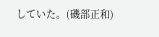していた。(磯部正和)